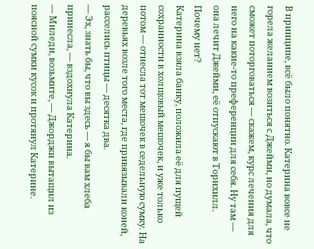В принципе, всё было понятно. Катерина вовсе не горела желанием возиться с Джейми, но думала, что сможет поторговаться — скажем, курс лечения для него на какие-то преференции для себя. Ну там — она лечит Джейми, её отпускают в Торнхилл. Почему нет?
Катерина взяла банку, положила её для пущей сохранности в холщовый мешочек, и уже только потом — отнесла тот мешочек в седельную сумку. На деревьях возле того места, где привязывали коней, расселись птицы — десятка два.
— Эх, знать бы, что вы здесь — я бы вам хлеба принесла, — вздохнула Катерина.
— Миледи, возьмите, — Джорджи вытащил из поясной сумки кусок и протянул Катерине.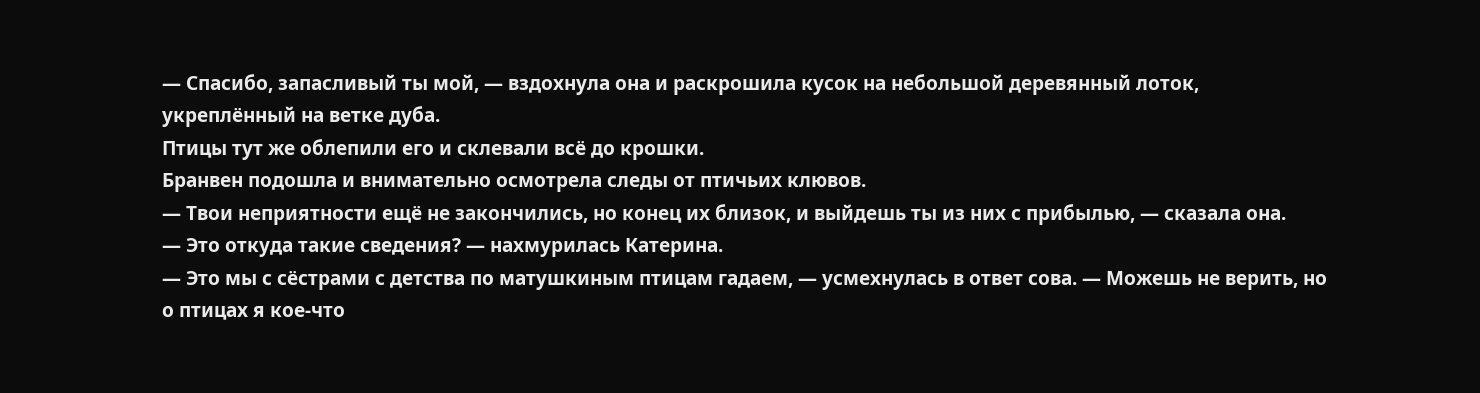— Спасибо, запасливый ты мой, — вздохнула она и раскрошила кусок на небольшой деревянный лоток, укреплённый на ветке дуба.
Птицы тут же облепили его и склевали всё до крошки.
Бранвен подошла и внимательно осмотрела следы от птичьих клювов.
— Твои неприятности ещё не закончились, но конец их близок, и выйдешь ты из них с прибылью, — сказала она.
— Это откуда такие сведения? — нахмурилась Катерина.
— Это мы с сёстрами с детства по матушкиным птицам гадаем, — усмехнулась в ответ сова. — Можешь не верить, но о птицах я кое-что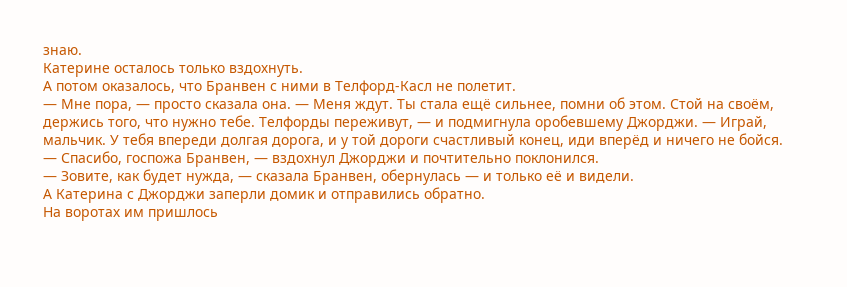знаю.
Катерине осталось только вздохнуть.
А потом оказалось, что Бранвен с ними в Телфорд-Касл не полетит.
— Мне пора, — просто сказала она. — Меня ждут. Ты стала ещё сильнее, помни об этом. Стой на своём, держись того, что нужно тебе. Телфорды переживут, — и подмигнула оробевшему Джорджи. — Играй, мальчик. У тебя впереди долгая дорога, и у той дороги счастливый конец, иди вперёд и ничего не бойся.
— Спасибо, госпожа Бранвен, — вздохнул Джорджи и почтительно поклонился.
— Зовите, как будет нужда, — сказала Бранвен, обернулась — и только её и видели.
А Катерина с Джорджи заперли домик и отправились обратно.
На воротах им пришлось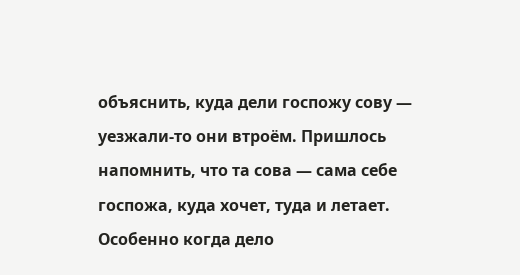объяснить, куда дели госпожу сову — уезжали-то они втроём. Пришлось напомнить, что та сова — сама себе госпожа, куда хочет, туда и летает. Особенно когда дело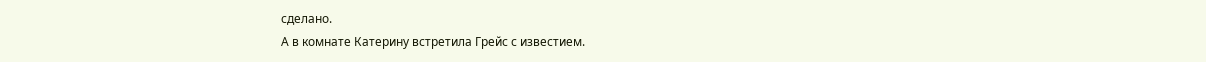сделано.
А в комнате Катерину встретила Грейс с известием.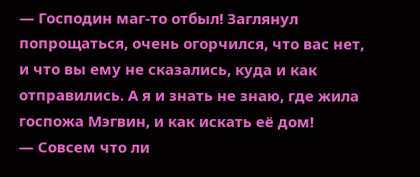— Господин маг-то отбыл! Заглянул попрощаться, очень огорчился, что вас нет, и что вы ему не сказались, куда и как отправились. А я и знать не знаю, где жила госпожа Мэгвин, и как искать её дом!
— Совсем что ли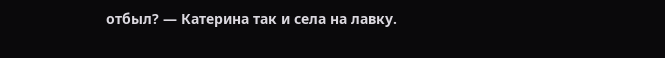отбыл? — Катерина так и села на лавку.